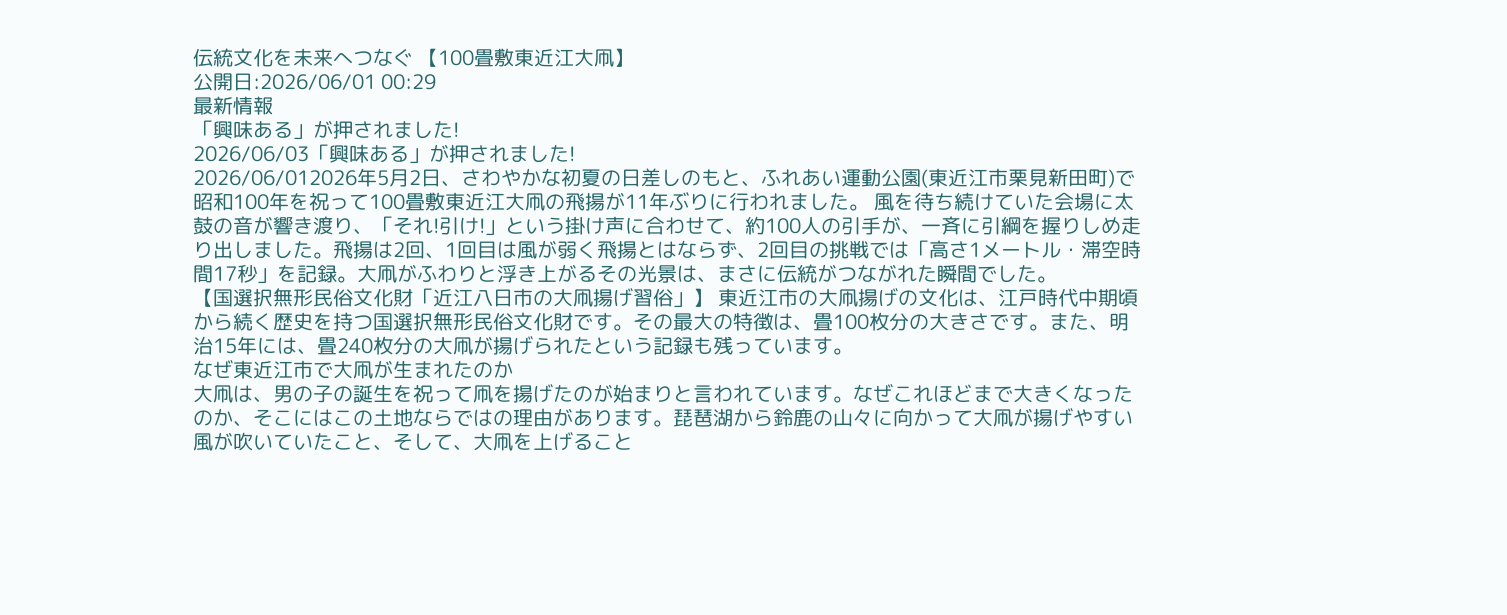伝統文化を未来へつなぐ 【100畳敷東近江大凧】
公開日:2026/06/01 00:29
最新情報
「興味ある」が押されました!
2026/06/03「興味ある」が押されました!
2026/06/012026年5月2日、さわやかな初夏の日差しのもと、ふれあい運動公園(東近江市栗見新田町)で昭和100年を祝って100畳敷東近江大凧の飛揚が11年ぶりに行われました。 風を待ち続けていた会場に太鼓の音が響き渡り、「それ!引け!」という掛け声に合わせて、約100人の引手が、一斉に引綱を握りしめ走り出しました。飛揚は2回、1回目は風が弱く飛揚とはならず、2回目の挑戦では「高さ1メートル・滞空時間17秒」を記録。大凧がふわりと浮き上がるその光景は、まさに伝統がつながれた瞬間でした。
【国選択無形民俗文化財「近江八日市の大凧揚げ習俗」】 東近江市の大凧揚げの文化は、江戸時代中期頃から続く歴史を持つ国選択無形民俗文化財です。その最大の特徴は、畳100枚分の大きさです。また、明治15年には、畳240枚分の大凧が揚げられたという記録も残っています。
なぜ東近江市で大凧が生まれたのか
大凧は、男の子の誕生を祝って凧を揚げたのが始まりと言われています。なぜこれほどまで大きくなったのか、そこにはこの土地ならではの理由があります。琵琶湖から鈴鹿の山々に向かって大凧が揚げやすい風が吹いていたこと、そして、大凧を上げること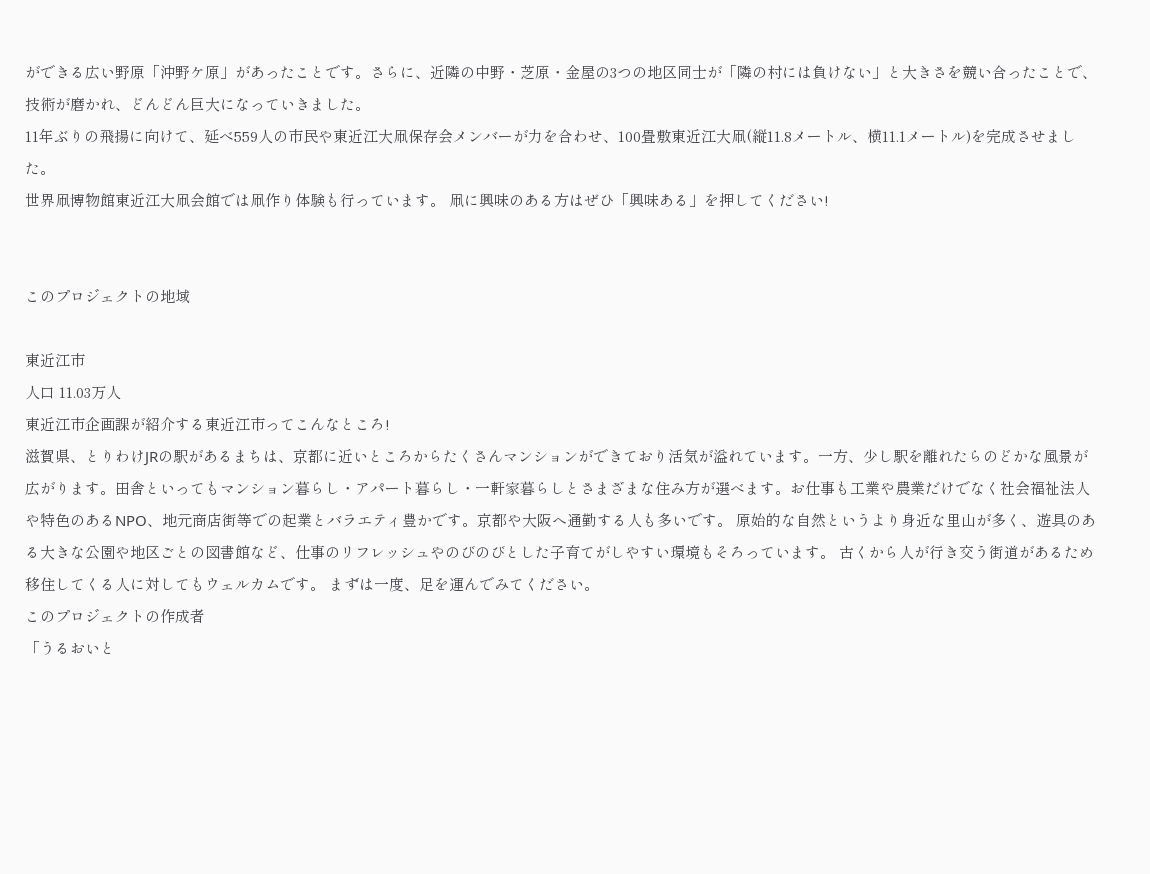ができる広い野原「沖野ケ原」があったことです。さらに、近隣の中野・芝原・金屋の3つの地区同士が「隣の村には負けない」と大きさを競い合ったことで、技術が磨かれ、どんどん巨大になっていきました。
11年ぶりの飛揚に向けて、延べ559人の市民や東近江大凧保存会メンバーが力を合わせ、100畳敷東近江大凧(縦11.8メートル、横11.1メートル)を完成させました。
世界凧博物館東近江大凧会館では凧作り体験も行っています。 凧に興味のある方はぜひ「興味ある」を押してください!


このプロジェクトの地域

東近江市
人口 11.03万人
東近江市企画課が紹介する東近江市ってこんなところ!
滋賀県、とりわけJRの駅があるまちは、京都に近いところからたくさんマンションができており活気が溢れています。一方、少し駅を離れたらのどかな風景が広がります。田舎といってもマンション暮らし・アパート暮らし・一軒家暮らしとさまざまな住み方が選べます。お仕事も工業や農業だけでなく社会福祉法人や特色のあるNPO、地元商店街等での起業とバラエティ豊かです。京都や大阪へ通勤する人も多いです。 原始的な自然というより身近な里山が多く、遊具のある大きな公園や地区ごとの図書館など、仕事のリフレッシュやのびのびとした子育てがしやすい環境もそろっています。 古くから人が行き交う街道があるため移住してくる人に対してもウェルカムです。 まずは一度、足を運んでみてください。
このプロジェクトの作成者
「うるおいと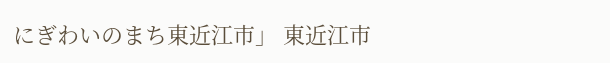にぎわいのまち東近江市」 東近江市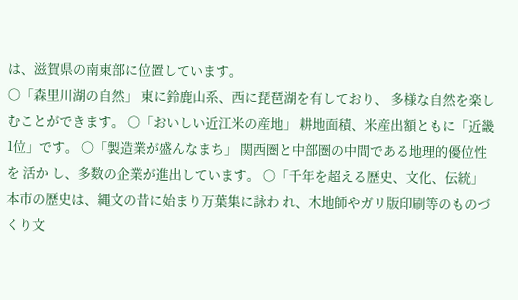は、滋賀県の南東部に位置しています。
〇「森里川湖の自然」 東に鈴鹿山系、西に琵琶湖を有しており、 多様な自然を楽しむことができます。 〇「おいしい近江米の産地」 耕地面積、米産出額ともに「近畿1位」です。 〇「製造業が盛んなまち」 関西圏と中部圏の中間である地理的優位性を 活か し、多数の企業が進出しています。 〇「千年を超える歴史、文化、伝統」 本市の歴史は、縄文の昔に始まり万葉集に詠わ れ、木地師やガリ版印刷等のものづくり文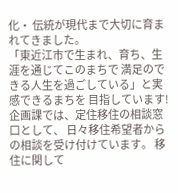化・ 伝統が現代まで大切に育まれてきました。
「東近江市で生まれ、育ち、生涯を通じてこのまちで 満足のできる人生を過ごしている」と実感できるまちを 目指しています!
企画課では、定住移住の相談窓口として、 日々移住希望者からの相談を受け付けています。 移住に関して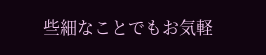些細なことでもお気軽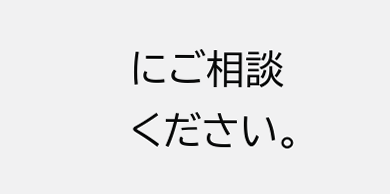にご相談ください。